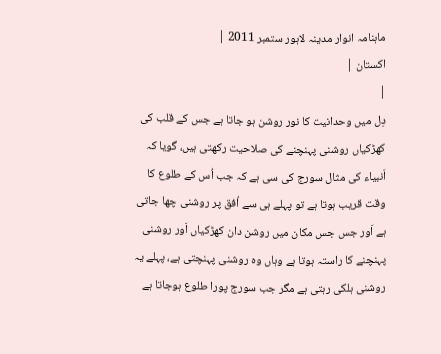ماہنامہ انوار مدینہ لاہور ستمبر 2011 |
اكستان |
|
دِل میں وحدانیت کا نور روشن ہو جاتا ہے جس کے قلب کی کھڑکیاں روشنی پہنچنے کی صلاحیت رکھتی ہیں، گویا کہ اَنبیاء کی مثال سورج کی سی ہے کہ جب اُس کے طلوع کا وقت قریب ہوتا ہے تو پہلے ہی سے اُفق پر روشنی چھا جاتی ہے اَور جس جس مکان میں روشن دان کھڑکیاں اَور روشنی پہنچنے کا راستہ ہوتا ہے وہاں وہ روشنی پہنچتی ہے، پہلے یہ روشنی ہلکی رہتی ہے مگر جب سورج پورا طلوع ہوجاتا ہے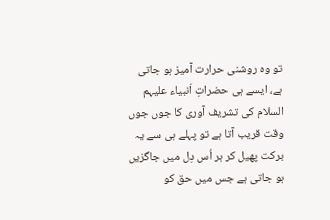تو وہ روشنی حرارت آمیز ہو جاتی ہے، ایسے ہی حضراتِ اَنبیاء علیہم السلام کی تشریف آوری کا جوں جوں وقت قریب آتا ہے تو پہلے ہی سے یہ برکت پھیل کر ہر اُس دِل میں جاگزیں ہو جاتی ہے جس میں حق کو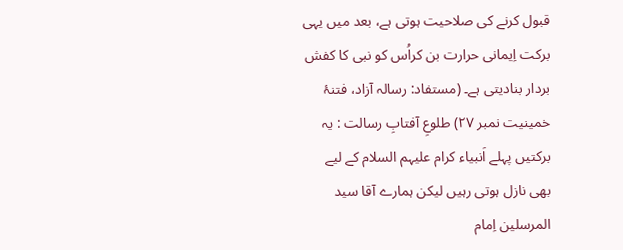قبول کرنے کی صلاحیت ہوتی ہے، بعد میں یہی برکت اِیمانی حرارت بن کراُس کو نبی کا کفش بردار بنادیتی ہے۔ (مستفاد: رسالہ آزاد، فتنۂ خمینیت نمبر ٢٧) طلوعِ آفتابِ رسالت : یہ برکتیں پہلے اَنبیاء کرام علیہم السلام کے لیے بھی نازل ہوتی رہیں لیکن ہمارے آقا سید المرسلین اِمام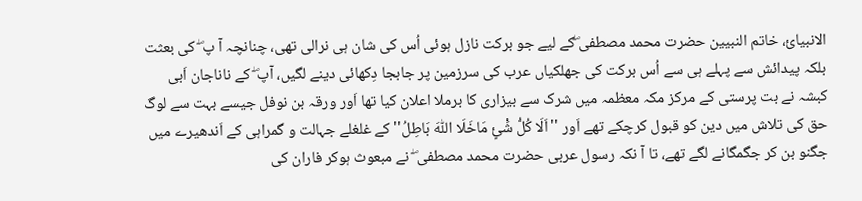الانبیائ، خاتم النبیین حضرت محمد مصطفی ۖکے لیے جو برکت نازل ہوئی اُس کی شان ہی نرالی تھی، چنانچہ آ پ ۖ کی بعثت بلکہ پیدائش سے پہلے ہی سے اُس برکت کی جھلکیاں عرب کی سرزمین پر جابجا دِکھائی دینے لگیں، آپ ۖ کے ناناجان اَبی کبشہ نے بت پرستی کے مرکز مکہ معظمہ میں شرک سے بیزاری کا برملا اعلان کیا تھا اَور ورقہ بن نوفل جیسے بہت سے لوگ حق کی تلاش میں دین کو قبول کرچکے تھے اَور ''اَلَا کُلُّ شَْئٍ مَاخَلَا اللّٰہَ بَاطِلُ'' کے غلغلے جہالت و گمراہی کے اَندھیرے میں جگنو بن کر جگمگانے لگے تھے، تا آ نکہ رسول عربی حضرت محمد مصطفی ۖ نے مبعوث ہوکر فاران کی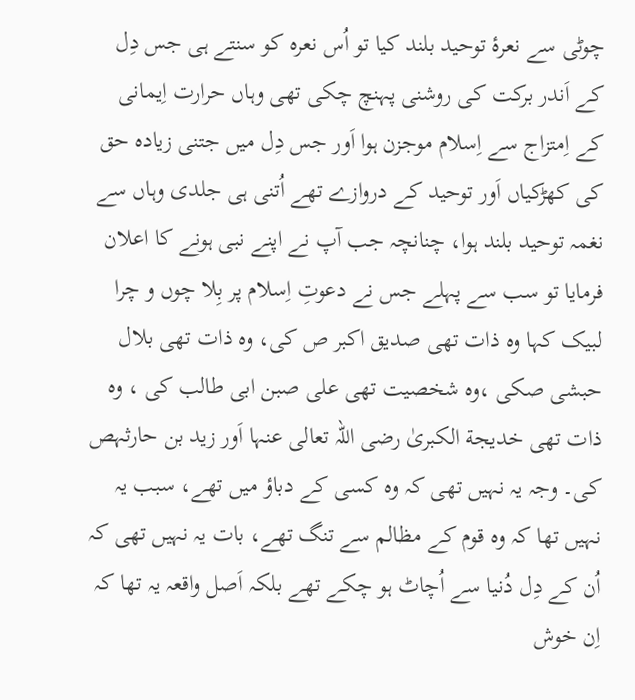چوٹی سے نعرۂ توحید بلند کیا تو اُس نعرہ کو سنتے ہی جس دِل کے اَندر برکت کی روشنی پہنچ چکی تھی وہاں حرارت اِیمانی کے اِمتزاج سے اِسلام موجزن ہوا اَور جس دِل میں جتنی زیادہ حق کی کھڑکیاں اَور توحید کے دروازے تھے اُتنی ہی جلدی وہاں سے نغمہ توحید بلند ہوا، چنانچہ جب آپ نے اپنے نبی ہونے کا اعلان فرمایا تو سب سے پہلے جس نے دعوتِ اِسلام پر بِلا چوں و چرا لبیک کہا وہ ذات تھی صدیق اکبر ص کی، وہ ذات تھی بلال حبشی صکی ،وہ شخصیت تھی علی صبن ابی طالب کی ، وہ ذات تھی خدیجة الکبریٰ رضی اللہ تعالی عنہا اَور زید بن حارثہص کی۔ وجہ یہ نہیں تھی کہ وہ کسی کے دباؤ میں تھے، سبب یہ نہیں تھا کہ وہ قوم کے مظالم سے تنگ تھے، بات یہ نہیں تھی کہ اُن کے دِل دُنیا سے اُچاٹ ہو چکے تھے بلکہ اَصل واقعہ یہ تھا کہ اِن خوش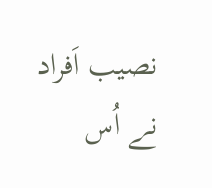نصیب اَفراد نے اُس